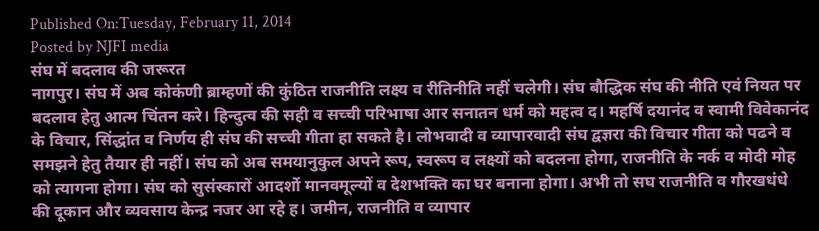Published On:Tuesday, February 11, 2014
Posted by NJFI media
संघ में बदलाव की जरूरत
नागपुर। संघ में अब कोकंणी ब्राम्हणों की कुंठित राजनीति लक्ष्य व रीतिनीति नहीं चलेगी। संघ बौद्धिक संघ की नीति एवं नियत पर बदलाव हेतु आत्म चिंतन करे। हिन्दुत्व की सही व सच्ची परिभाषा आर सनातन धर्म को महत्व द। महर्षि दयानंद व स्वामी विवेकानंद के विचार, सिंद्धांत व निर्णय ही संघ की सच्ची गीता हा सकते है। लोभवादी व व्यापारवादी संघ द्वज्ञरा की विचार गीता को पढने व समझने हेतु तैयार ही नहीं। संघ को अब समयानुकुल अपने रूप, स्वरूप व लक्ष्यों को बदलना होगा, राजनीति के नर्क व मोदी मोह को त्यागना होगा। संघ को सुसंस्कारों आदर्शो मानवमूल्यों व देशभक्ति का घर बनाना होगा। अभी तो सघ राजनीति व गौरखधंधे की दूकान और व्यवसाय केन्द्र नजर आ रहे ह। जमीन, राजनीति व व्यापार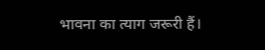भावना का त्याग जरूरी हैं।